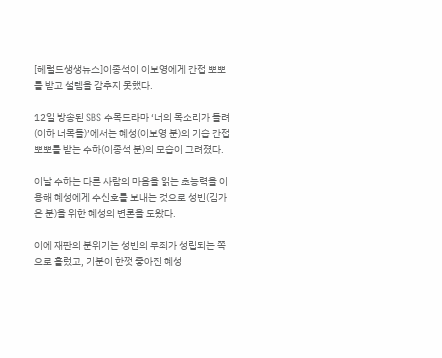[헤럴드생생뉴스]이종석이 이보영에게 간접 뽀뽀를 받고 설렘을 감추지 못했다.

12일 방송된 SBS 수목드라마 ‘너의 목소리가 들려(이하 너목들)’에서는 혜성(이보영 분)의 기습 간접뽀뽀를 받는 수하(이종석 분)의 모습이 그려졌다.

이날 수하는 다른 사람의 마음을 읽는 초능력을 이용해 혜성에게 수신호를 보내는 것으로 성빈(김가은 분)을 위한 혜성의 변론을 도왔다.

이에 재판의 분위기는 성빈의 무죄가 성립되는 쪽으로 흘렀고, 기분이 한껏 좋아진 혜성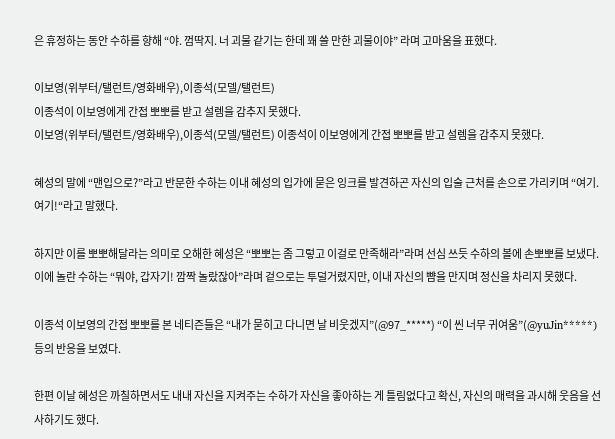은 휴정하는 동안 수하를 향해 “야. 껌딱지. 너 괴물 같기는 한데 꽤 쓸 만한 괴물이야” 라며 고마움을 표했다.

이보영(위부터/탤런트/영화배우),이종석(모델/탤런트)
이종석이 이보영에게 간접 뽀뽀를 받고 설렘을 감추지 못했다.
이보영(위부터/탤런트/영화배우),이종석(모델/탤런트) 이종석이 이보영에게 간접 뽀뽀를 받고 설렘을 감추지 못했다.

혜성의 말에 “맨입으로?”라고 반문한 수하는 이내 혜성의 입가에 묻은 잉크를 발견하곤 자신의 입술 근처를 손으로 가리키며 “여기. 여기!“라고 말했다.

하지만 이를 뽀뽀해달라는 의미로 오해한 혜성은 “뽀뽀는 좀 그렇고 이걸로 만족해라”라며 선심 쓰듯 수하의 볼에 손뽀뽀를 보냈다. 이에 놀란 수하는 “뭐야, 갑자기! 깜짝 놀랐잖아”라며 겉으로는 투덜거렸지만, 이내 자신의 뺨을 만지며 정신을 차리지 못했다.

이종석 이보영의 간접 뽀뽀를 본 네티즌들은 “내가 묻히고 다니면 날 비웃겠지”(@97_*****) “이 씬 너무 귀여움”(@yuJin*****) 등의 반응을 보였다.

한편 이날 혜성은 까칠하면서도 내내 자신을 지켜주는 수하가 자신을 좋아하는 게 틀림없다고 확신, 자신의 매력을 과시해 웃음을 선사하기도 했다.